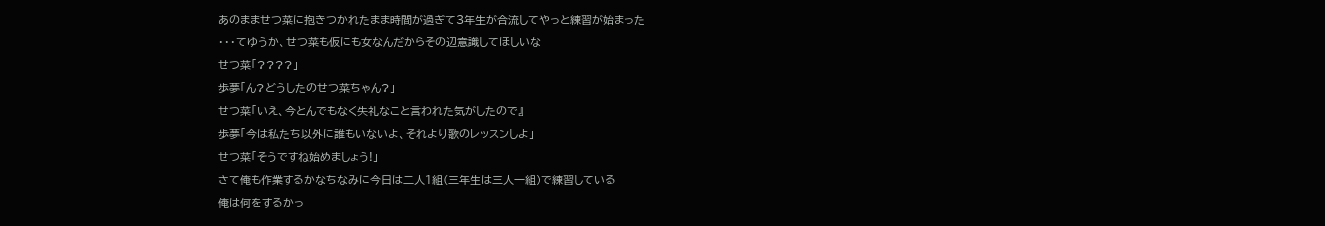あのまませつ菜に抱きつかれたまま時間が過ぎて3年生が合流してやっと練習が始まった
・・・てゆうか、せつ菜も仮にも女なんだからその辺意識してほしいな
せつ菜「????」
歩夢「ん?どうしたのせつ菜ちゃん?」
せつ菜「いえ、今とんでもなく失礼なこと言われた気がしたので』
歩夢「今は私たち以外に誰もいないよ、それより歌のレッスンしよ」
せつ菜「そうですね始めましょう!」
さて俺も作業するかなちなみに今日は二人1組(三年生は三人一組)で練習している
俺は何をするかっ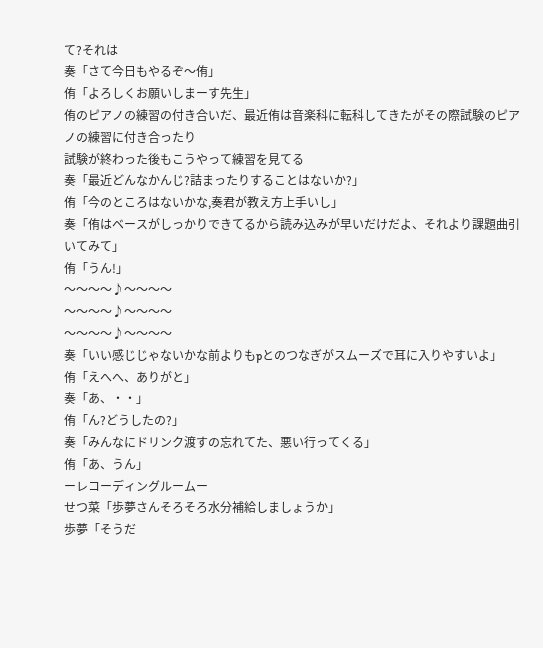て?それは
奏「さて今日もやるぞ〜侑」
侑「よろしくお願いしまーす先生」
侑のピアノの練習の付き合いだ、最近侑は音楽科に転科してきたがその際試験のピアノの練習に付き合ったり
試験が終わった後もこうやって練習を見てる
奏「最近どんなかんじ?詰まったりすることはないか?」
侑「今のところはないかな,奏君が教え方上手いし」
奏「侑はベースがしっかりできてるから読み込みが早いだけだよ、それより課題曲引いてみて」
侑「うん!」
〜〜〜〜♪〜〜〜〜
〜〜〜〜♪〜〜〜〜
〜〜〜〜♪〜〜〜〜
奏「いい感じじゃないかな前よりもpとのつなぎがスムーズで耳に入りやすいよ」
侑「えへへ、ありがと」
奏「あ、・・」
侑「ん?どうしたの?」
奏「みんなにドリンク渡すの忘れてた、悪い行ってくる」
侑「あ、うん」
ーレコーディングルームー
せつ菜「歩夢さんそろそろ水分補給しましょうか」
歩夢「そうだ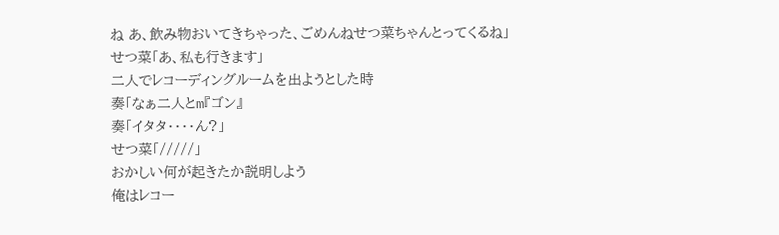ね あ、飲み物おいてきちゃった、ごめんねせつ菜ちゃんとってくるね」
せつ菜「あ、私も行きます」
二人でレコーディングルームを出ようとした時
奏「なぁ二人とm『ゴン』
奏「イタタ・・・・ん?」
せつ菜「/////」
おかしい何が起きたか説明しよう
俺はレコー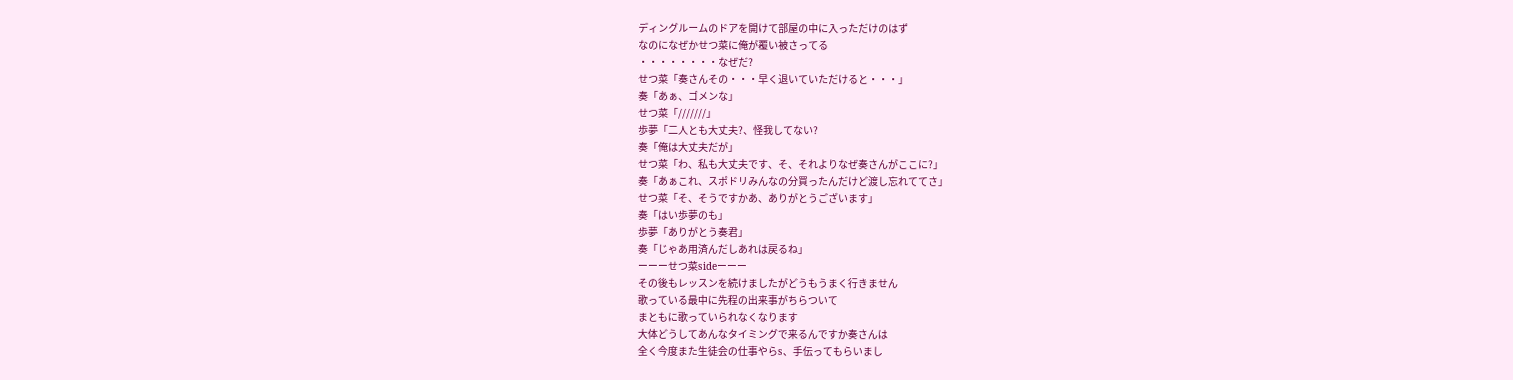ディングルームのドアを開けて部屋の中に入っただけのはず
なのになぜかせつ菜に俺が覆い被さってる
・・・・・・・・なぜだ?
せつ菜「奏さんその・・・早く退いていただけると・・・」
奏「あぁ、ゴメンな」
せつ菜「///////」
歩夢「二人とも大丈夫?、怪我してない?
奏「俺は大丈夫だが」
せつ菜「わ、私も大丈夫です、そ、それよりなぜ奏さんがここに?」
奏「あぁこれ、スポドリみんなの分買ったんだけど渡し忘れててさ」
せつ菜「そ、そうですかあ、ありがとうございます」
奏「はい歩夢のも」
歩夢「ありがとう奏君」
奏「じゃあ用済んだしあれは戻るね」
ーーーせつ菜sideーーー
その後もレッスンを続けましたがどうもうまく行きません
歌っている最中に先程の出来事がちらついて
まともに歌っていられなくなります
大体どうしてあんなタイミングで来るんですか奏さんは
全く今度また生徒会の仕事やらs、手伝ってもらいまし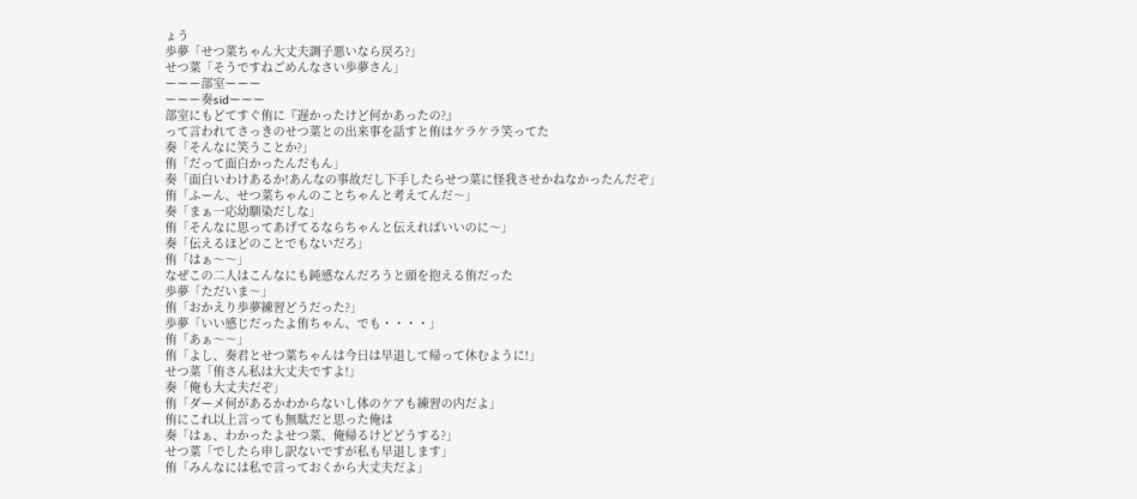ょう
歩夢「せつ菜ちゃん大丈夫調子悪いなら戻ろ?」
せつ菜「そうですねごめんなさい歩夢さん」
ーーー部室ーーー
ーーー奏sidーーー
部室にもどてすぐ侑に『遅かったけど何かあったの?』
って言われてさっきのせつ菜との出来事を話すと侑はケラケラ笑ってた
奏「そんなに笑うことか?」
侑「だって面白かったんだもん」
奏「面白いわけあるか!あんなの事故だし下手したらせつ菜に怪我させかねなかったんだぞ」
侑「ふーん、せつ菜ちゃんのことちゃんと考えてんだ〜」
奏「まぁ一応幼馴染だしな」
侑「そんなに思ってあげてるならちゃんと伝えればいいのに〜」
奏「伝えるほどのことでもないだろ」
侑「はぁ〜〜」
なぜこの二人はこんなにも鈍感なんだろうと頭を抱える侑だった
歩夢「ただいま〜」
侑「おかえり歩夢練習どうだった?」
歩夢「いい感じだったよ侑ちゃん、でも・・・・」
侑「あぁ〜〜」
侑「よし、奏君とせつ菜ちゃんは今日は早退して帰って休むように!」
せつ菜「侑さん私は大丈夫ですよ!」
奏「俺も大丈夫だぞ」
侑「ダーメ何があるかわからないし体のケアも練習の内だよ」
侑にこれ以上言っても無駄だと思った俺は
奏「はぁ、わかったよせつ菜、俺帰るけどどうする?」
せつ菜「でしたら申し訳ないですが私も早退します」
侑「みんなには私で言っておくから大丈夫だよ」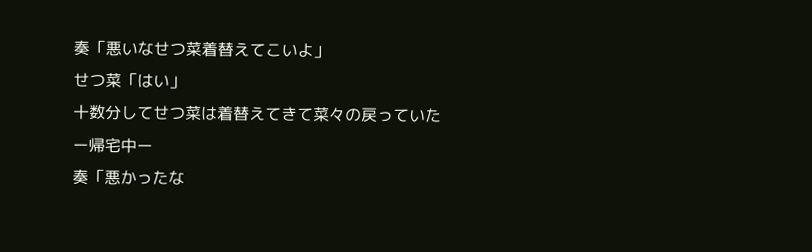奏「悪いなせつ菜着替えてこいよ」
せつ菜「はい」
十数分してせつ菜は着替えてきて菜々の戻っていた
ー帰宅中ー
奏「悪かったな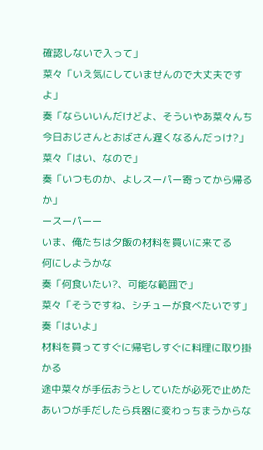確認しないで入って」
菜々「いえ気にしていませんので大丈夫ですよ」
奏「ならいいんだけどよ、そういやあ菜々んち今日おじさんとおばさん遅くなるんだっけ?」
菜々「はい、なので」
奏「いつものか、よしスーパー寄ってから帰るか」
ースーパーー
いま、俺たちは夕飯の材料を買いに来てる
何にしようかな
奏「何食いたい?、可能な範囲で」
菜々「そうですね、シチューが食べたいです」
奏「はいよ」
材料を買ってすぐに帰宅しすぐに料理に取り掛かる
途中菜々が手伝おうとしていたが必死で止めた
あいつが手だしたら兵器に変わっちまうからな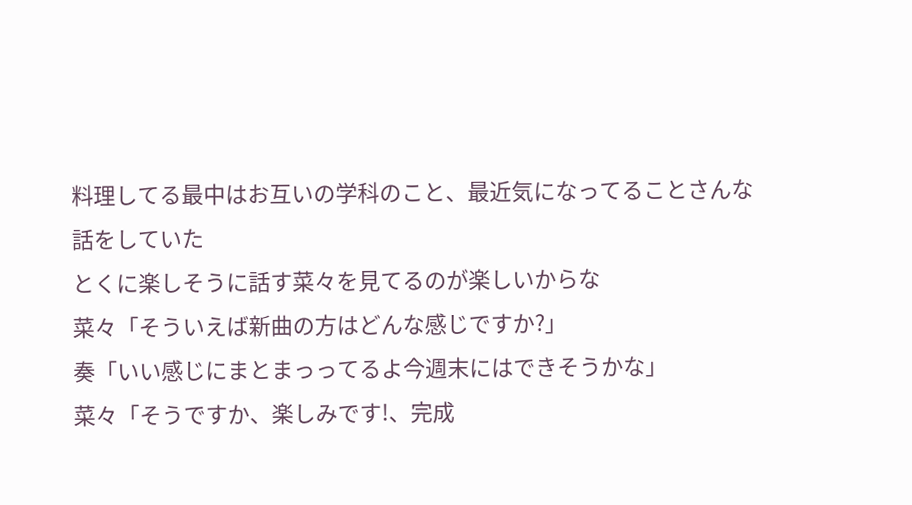料理してる最中はお互いの学科のこと、最近気になってることさんな話をしていた
とくに楽しそうに話す菜々を見てるのが楽しいからな
菜々「そういえば新曲の方はどんな感じですか?」
奏「いい感じにまとまっってるよ今週末にはできそうかな」
菜々「そうですか、楽しみです!、完成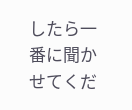したら一番に聞かせてくだ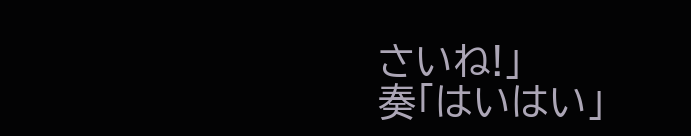さいね!」
奏「はいはい」